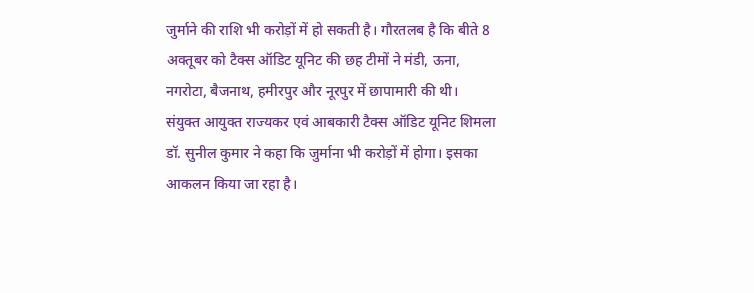जुर्माने की राशि भी करोड़ों में हो सकती है। गौरतलब है कि बीते 8 अक्तूबर को टैक्स ऑडिट यूनिट की छह टीमों ने मंडी, ऊना, नगरोटा, बैजनाथ, हमीरपुर और नूरपुर में छापामारी की थी।
संयुक्त आयुक्त राज्यकर एवं आबकारी टैक्स ऑडिट यूनिट शिमला डॉ. सुनील कुमार ने कहा कि जुर्माना भी करोड़ों में होगा। इसका आकलन किया जा रहा है।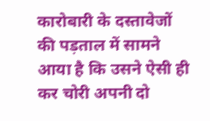कारोबारी के दस्तावेजों की पड़ताल में सामने आया है कि उसने ऐसी ही कर चोरी अपनी दो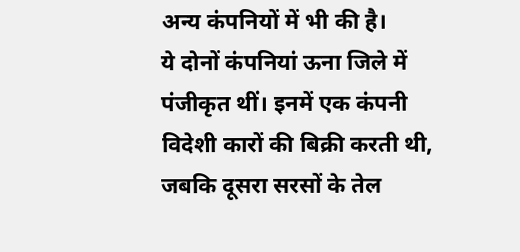अन्य कंपनियों में भी की है।
ये दोनों कंपनियां ऊना जिले में पंजीकृत थीं। इनमें एक कंपनी विदेशी कारों की बिक्री करती थी, जबकि दूसरा सरसों के तेल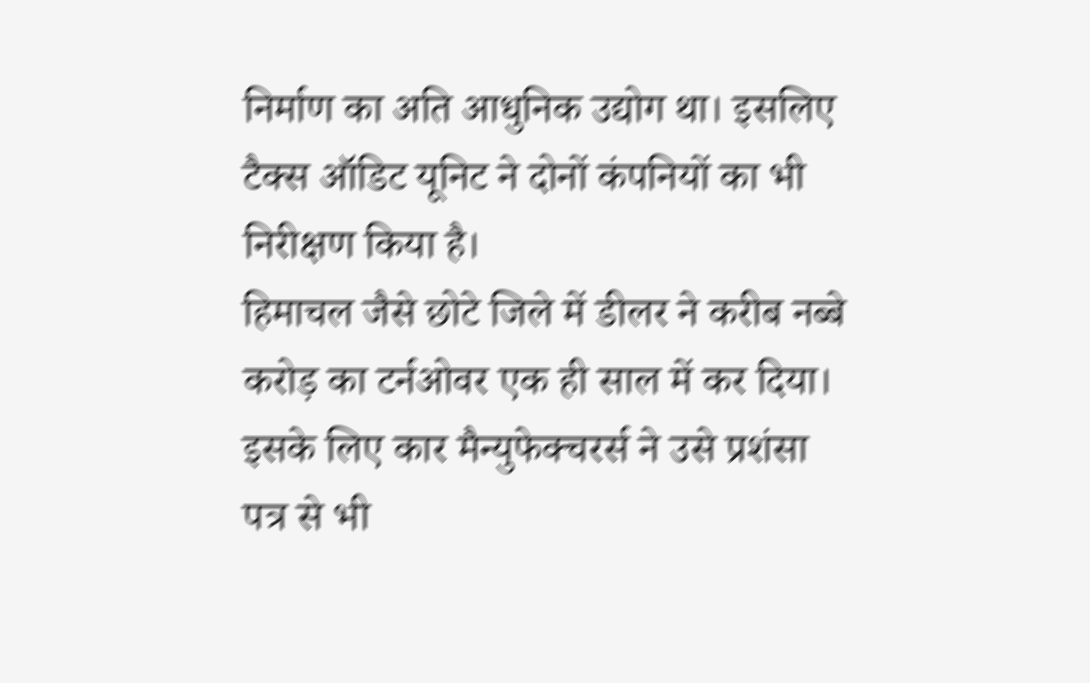निर्माण का अति आधुनिक उद्योग था। इसलिए टैक्स ऑडिट यूनिट ने दोनों कंपनियों का भी निरीक्षण किया है।
हिमाचल जैसे छोटे जिले में डीलर ने करीब नब्बे करोड़ का टर्नओवर एक ही साल में कर दिया। इसके लिए कार मैन्युफेक्चरर्स ने उसे प्रशंसा पत्र से भी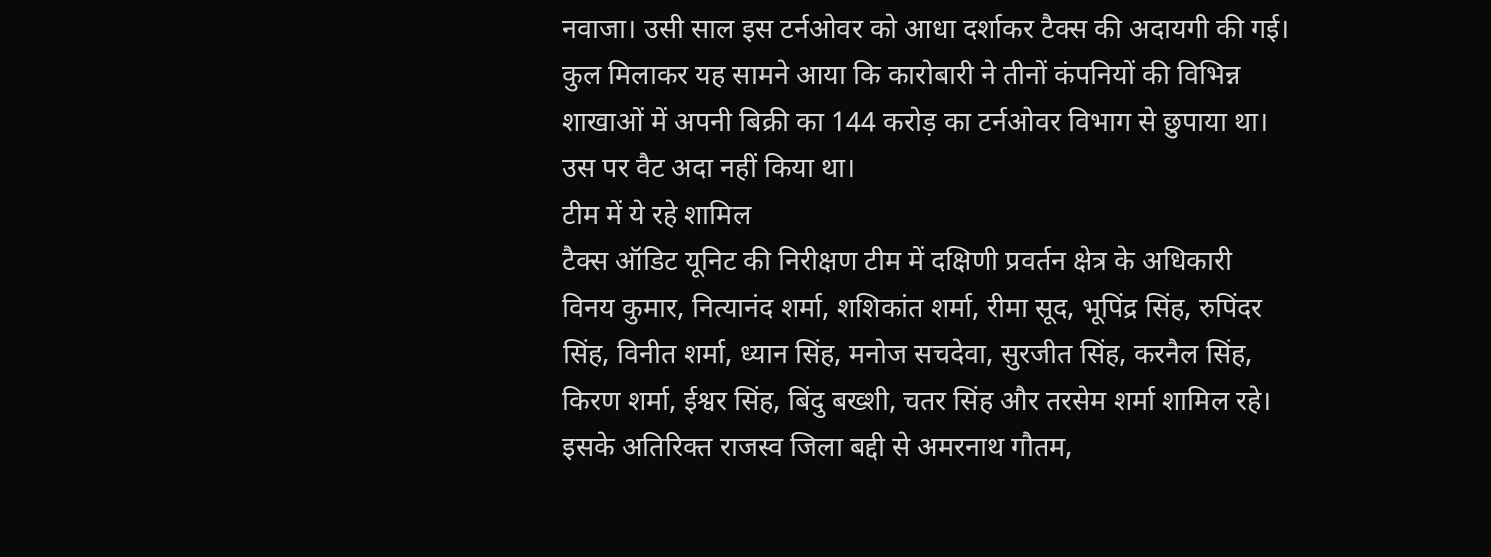नवाजा। उसी साल इस टर्नओवर को आधा दर्शाकर टैक्स की अदायगी की गई। कुल मिलाकर यह सामने आया कि कारोबारी ने तीनों कंपनियों की विभिन्न शाखाओं में अपनी बिक्री का 144 करोड़ का टर्नओवर विभाग से छुपाया था। उस पर वैट अदा नहीं किया था।
टीम में ये रहे शामिल
टैक्स ऑडिट यूनिट की निरीक्षण टीम में दक्षिणी प्रवर्तन क्षेत्र के अधिकारी विनय कुमार, नित्यानंद शर्मा, शशिकांत शर्मा, रीमा सूद, भूपिंद्र सिंह, रुपिंदर सिंह, विनीत शर्मा, ध्यान सिंह, मनोज सचदेवा, सुरजीत सिंह, करनैल सिंह, किरण शर्मा, ईश्वर सिंह, बिंदु बख्शी, चतर सिंह और तरसेम शर्मा शामिल रहे। इसके अतिरिक्त राजस्व जिला बद्दी से अमरनाथ गौतम,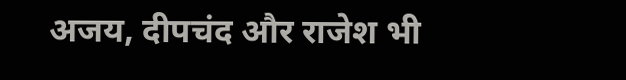अजय, दीपचंद और राजेश भी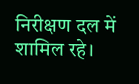निरीक्षण दल में शामिल रहे।